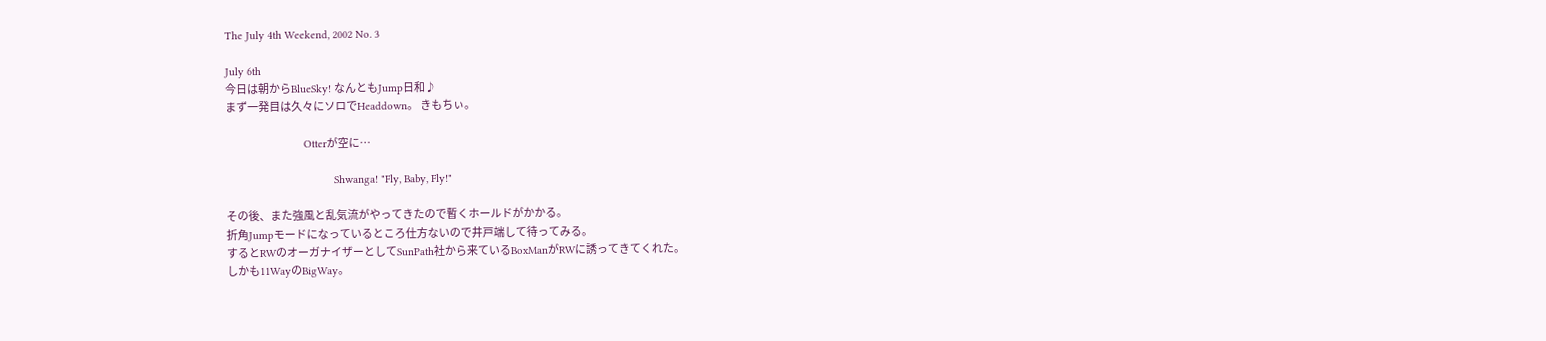The July 4th Weekend, 2002 No. 3

July 6th
今日は朝からBlueSky! なんともJump日和♪
まず一発目は久々にソロでHeaddown。 きもちぃ。

                          Otterが空に…

                                    Shwanga! "Fly, Baby, Fly!"

その後、また強風と乱気流がやってきたので暫くホールドがかかる。
折角Jumpモードになっているところ仕方ないので井戸端して待ってみる。
するとRWのオーガナイザーとしてSunPath社から来ているBoxManがRWに誘ってきてくれた。
しかも11WayのBigWay。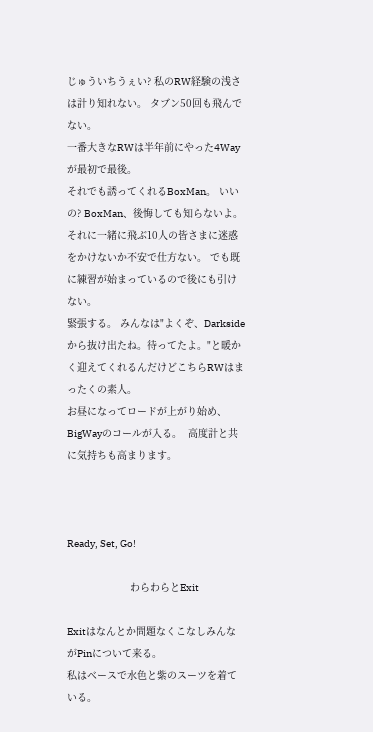じゅういちうぇい? 私のRW経験の浅さは計り知れない。 タブン50回も飛んでない。
一番大きなRWは半年前にやった4Wayが最初で最後。
それでも誘ってくれるBoxMan。 いいの? BoxMan、後悔しても知らないよ。
それに一緒に飛ぶ10人の皆さまに迷惑をかけないか不安で仕方ない。 でも既に練習が始まっているので後にも引けない。
緊張する。 みんなは"よくぞ、Darksideから抜け出たね。待ってたよ。"と暖かく迎えてくれるんだけどこちらRWはまったくの素人。
お昼になってロードが上がり始め、BigWayのコールが入る。  高度計と共に気持ちも高まります。



Ready, Set, Go!

                     わらわらとExit

Exitはなんとか問題なくこなしみんながPinについて来る。
私はベースで水色と紫のスーツを着ている。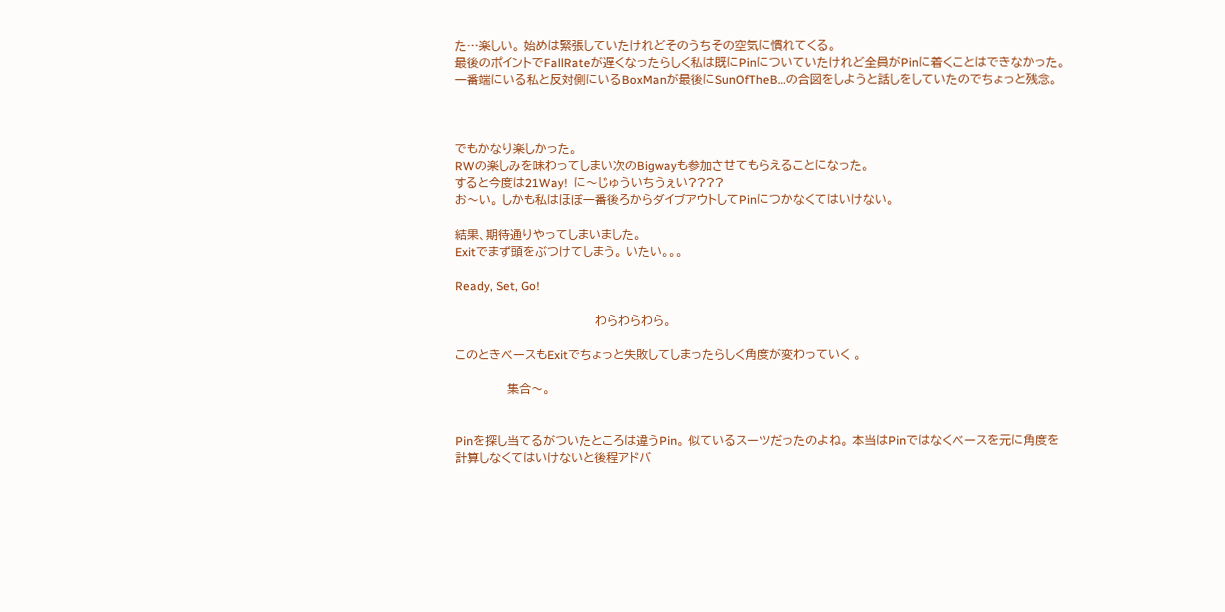た…楽しい。 始めは緊張していたけれどそのうちその空気に慣れてくる。
最後のポイントでFallRateが遅くなったらしく私は既にPinについていたけれど全員がPinに着くことはできなかった。
一番端にいる私と反対側にいるBoxManが最後にSunOfTheB…の合図をしようと話しをしていたのでちょっと残念。



でもかなり楽しかった。
RWの楽しみを味わってしまい次のBigwayも参加させてもらえることになった。
すると今度は21Way!  に〜じゅういちうぇい????
お〜い。 しかも私はほぼ一番後ろからダイブアウトしてPinにつかなくてはいけない。

結果、期待通りやってしまいました。
Exitでまず頭をぶつけてしまう。 いたい。。。

Ready, Set, Go!

                                   わらわらわら。

このときベースもExitでちょっと失敗してしまったらしく角度が変わっていく 。

             集合〜。


Pinを探し当てるがついたところは違うPin。 似ているスーツだったのよね。 本当はPinではなくベースを元に角度を
計算しなくてはいけないと後程アドバ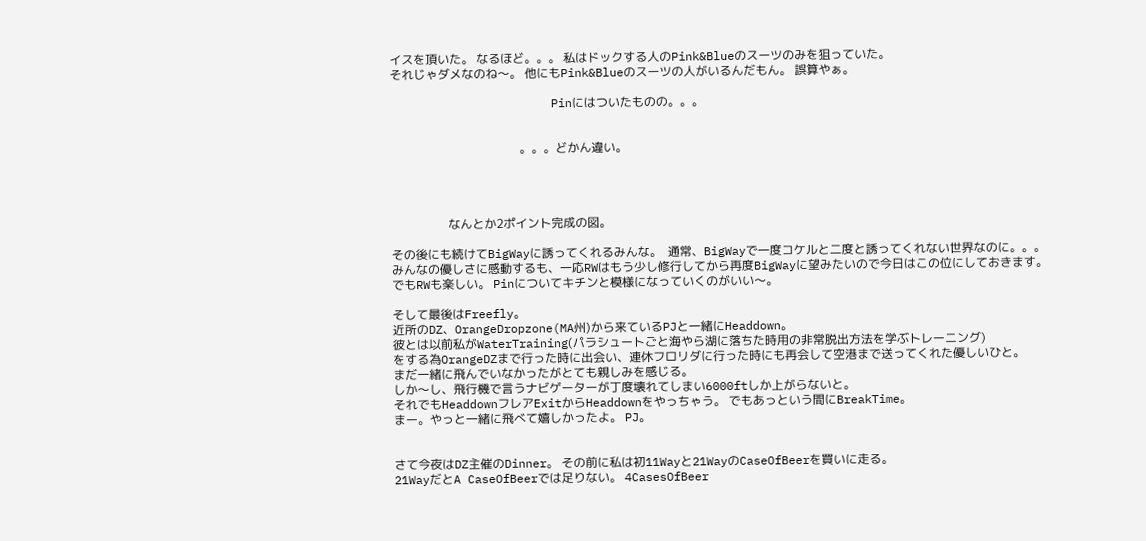イスを頂いた。 なるほど。。。 私はドックする人のPink&Blueのスーツのみを狙っていた。
それじゃダメなのね〜。 他にもPink&Blueのスーツの人がいるんだもん。 誤算やぁ。

                       Pinにはついたものの。。。


                                           。。。どかん違い。




                   なんとか2ポイント完成の図。

その後にも続けてBigWayに誘ってくれるみんな。  通常、BigWayで一度コケルと二度と誘ってくれない世界なのに。。。
みんなの優しさに感動するも、一応RWはもう少し修行してから再度BigWayに望みたいので今日はこの位にしておきます。
でもRWも楽しい。 Pinについてキチンと模様になっていくのがいい〜。

そして最後はFreefly。
近所のDZ、OrangeDropzone(MA州)から来ているPJと一緒にHeaddown。
彼とは以前私がWaterTraining(パラシュートごと海やら湖に落ちた時用の非常脱出方法を学ぶトレーニング)
をする為OrangeDZまで行った時に出会い、連休フロリダに行った時にも再会して空港まで送ってくれた優しいひと。
まだ一緒に飛んでいなかったがとても親しみを感じる。
しか〜し、飛行機で言うナビゲーターが丁度壊れてしまい6000ftしか上がらないと。
それでもHeaddownフレアExitからHeaddownをやっちゃう。 でもあっという間にBreakTime。
まー。やっと一緒に飛べて嬉しかったよ。 PJ。


さて今夜はDZ主催のDinner。 その前に私は初11Wayと21WayのCaseOfBeerを買いに走る。
21WayだとA CaseOfBeerでは足りない。 4CasesOfBeer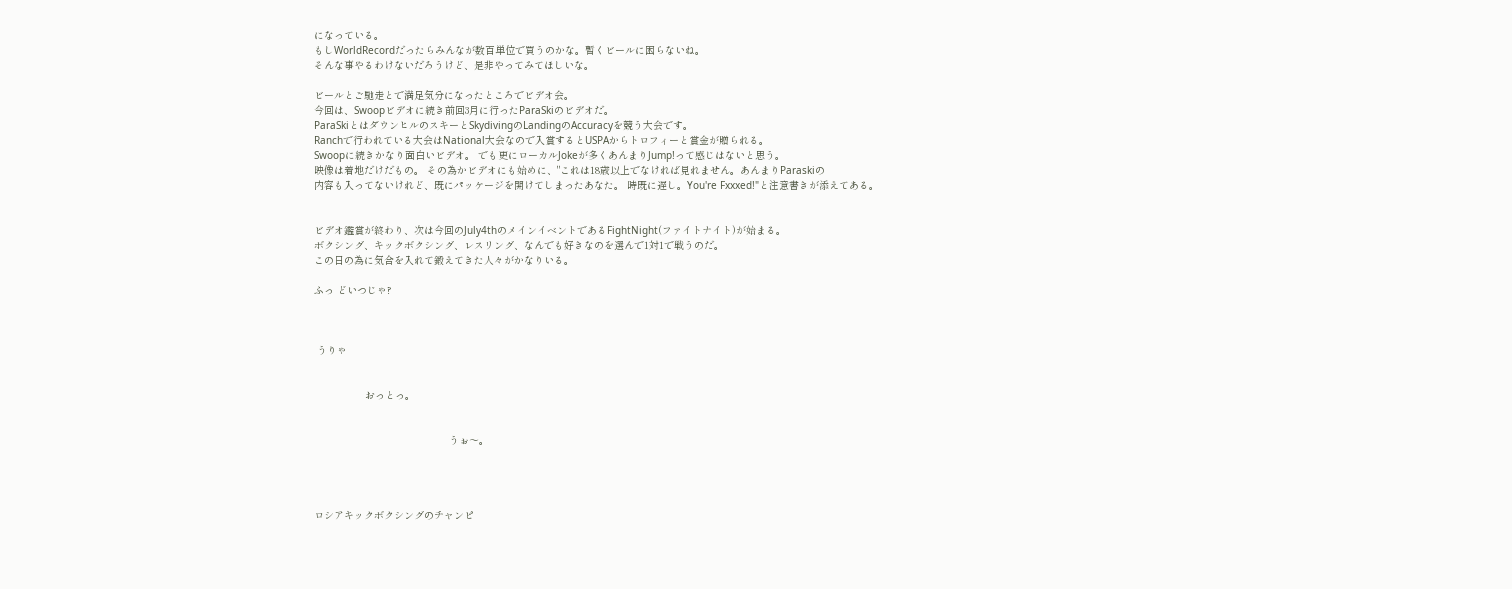になっている。
もしWorldRecordだったらみんなが数百単位で買うのかな。暫くビールに困らないね。
そんな事やるわけないだろうけど、是非やってみてほしいな。

ビールとご馳走とで満足気分になったところでビデオ会。
今回は、Swoopビデオに続き前回3月に行ったParaSkiのビデオだ。
ParaSkiとはダウンヒルのスキーとSkydivingのLandingのAccuracyを競う大会です。
Ranchで行われている大会はNational大会なので入賞するとUSPAからトロフィーと賞金が贈られる。
Swoopに続きかなり面白いビデオ。 でも更にローカルJokeが多くあんまりJump!って感じはないと思う。
映像は着地だけだもの。 その為かビデオにも始めに、"これは18歳以上でなければ見れません。あんまりParaskiの
内容も入ってないけれど、既にパッケージを開けてしまったあなた。 時既に遅し。You're Fxxxed!"と注意書きが添えてある。


ビデオ鑑賞が終わり、次は今回のJuly4thのメインイベントであるFightNight(ファイトナイト)が始まる。
ボクシング、キックボクシング、レスリング、なんでも好きなのを選んで1対1で戦うのだ。
この日の為に気合を入れて鍛えてきた人々がかなりいる。

ふっ どいつじゃ?



 うりゃ


                 おっとっ。


                                             うぉ〜。




ロシアキックボクシングのチャンピ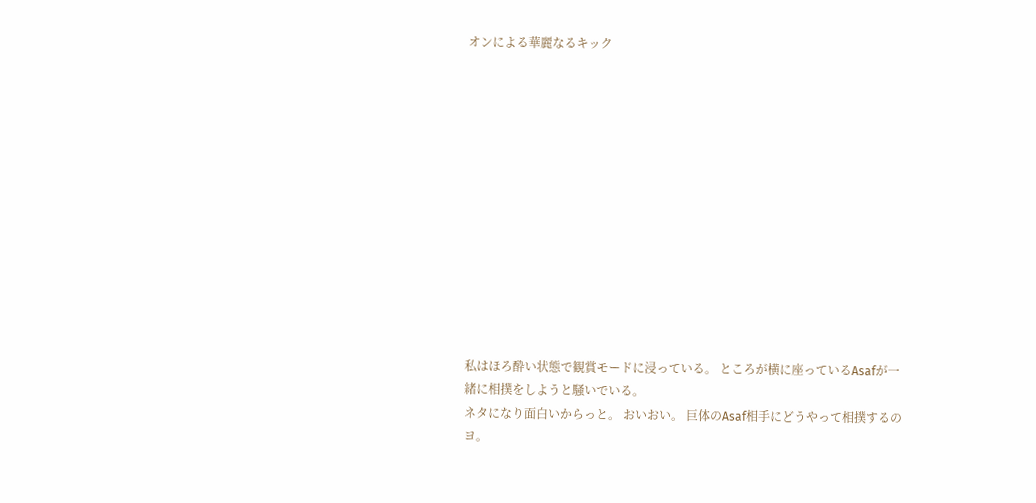オンによる華麗なるキック













私はほろ酔い状態で観賞モードに浸っている。 ところが横に座っているAsafが一緒に相撲をしようと騒いでいる。
ネタになり面白いからっと。 おいおい。 巨体のAsaf相手にどうやって相撲するのヨ。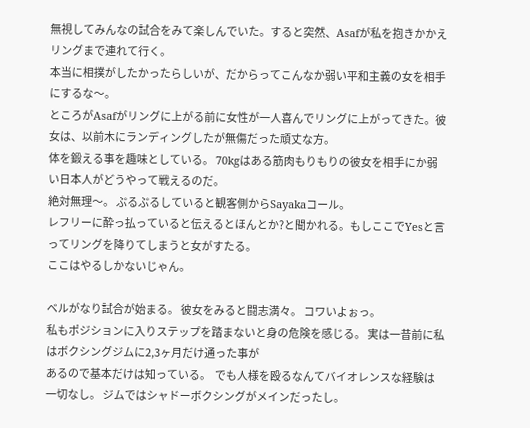無視してみんなの試合をみて楽しんでいた。すると突然、Asafが私を抱きかかえリングまで連れて行く。
本当に相撲がしたかったらしいが、だからってこんなか弱い平和主義の女を相手にするな〜。
ところがAsafがリングに上がる前に女性が一人喜んでリングに上がってきた。彼女は、以前木にランディングしたが無傷だった頑丈な方。
体を鍛える事を趣味としている。 70kgはある筋肉もりもりの彼女を相手にか弱い日本人がどうやって戦えるのだ。
絶対無理〜。 ぷるぷるしていると観客側からSayakaコール。
レフリーに酔っ払っていると伝えるとほんとか?と聞かれる。もしここでYesと言ってリングを降りてしまうと女がすたる。
ここはやるしかないじゃん。

ベルがなり試合が始まる。 彼女をみると闘志満々。 コワいよぉっ。
私もポジションに入りステップを踏まないと身の危険を感じる。 実は一昔前に私はボクシングジムに2,3ヶ月だけ通った事が
あるので基本だけは知っている。  でも人様を殴るなんてバイオレンスな経験は一切なし。 ジムではシャドーボクシングがメインだったし。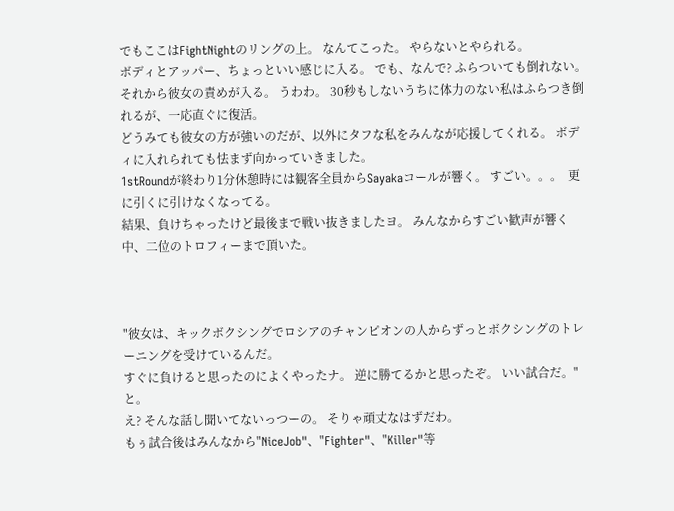でもここはFightNightのリングの上。 なんてこった。 やらないとやられる。
ボディとアッパー、ちょっといい感じに入る。 でも、なんで? ふらついても倒れない。
それから彼女の責めが入る。 うわわ。 30秒もしないうちに体力のない私はふらつき倒れるが、一応直ぐに復活。
どうみても彼女の方が強いのだが、以外にタフな私をみんなが応援してくれる。 ボディに入れられても怯まず向かっていきました。
1stRoundが終わり1分休憩時には観客全員からSayakaコールが響く。 すごい。。。  更に引くに引けなくなってる。
結果、負けちゃったけど最後まで戦い抜きましたヨ。 みんなからすごい歓声が響く中、二位のトロフィーまで頂いた。



"彼女は、キックボクシングでロシアのチャンピオンの人からずっとボクシングのトレーニングを受けているんだ。
すぐに負けると思ったのによくやったナ。 逆に勝てるかと思ったぞ。 いい試合だ。"と。
え? そんな話し聞いてないっつーの。 そりゃ頑丈なはずだわ。
もぅ試合後はみんなから"NiceJob"、"Fighter"、"Killer"等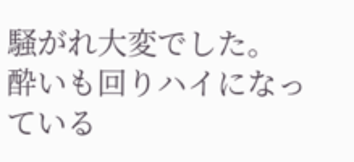騒がれ大変でした。
酔いも回りハイになっている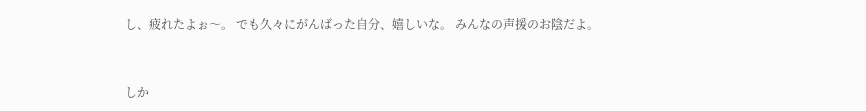し、疲れたよぉ〜。 でも久々にがんばった自分、嬉しいな。 みんなの声援のお陰だよ。



しか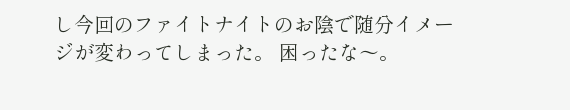し今回のファイトナイトのお陰で随分イメージが変わってしまった。 困ったな〜。